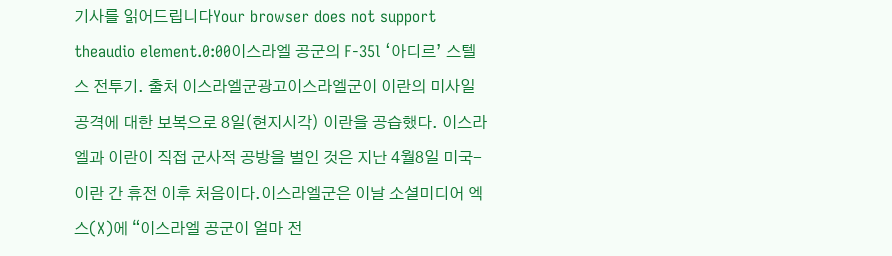기사를 읽어드립니다Your browser does not support theaudio element.0:00이스라엘 공군의 F-35l ‘아디르’ 스텔스 전투기. 출처 이스라엘군광고이스라엘군이 이란의 미사일 공격에 대한 보복으로 8일(현지시각) 이란을 공습했다. 이스라엘과 이란이 직접 군사적 공방을 벌인 것은 지난 4월8일 미국-이란 간 휴전 이후 처음이다.이스라엘군은 이날 소셜미디어 엑스(X)에 “이스라엘 공군이 얼마 전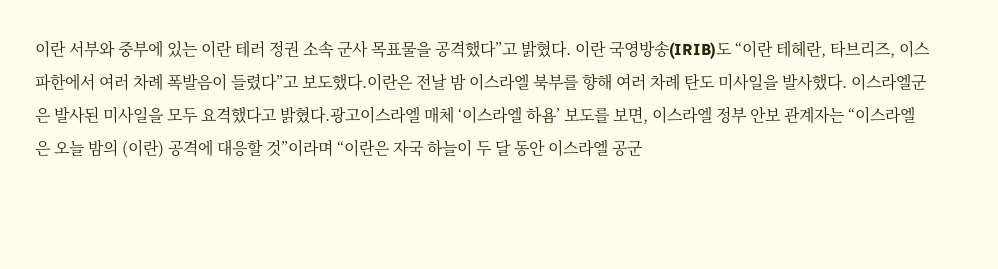이란 서부와 중부에 있는 이란 테러 정권 소속 군사 목표물을 공격했다”고 밝혔다. 이란 국영방송(IRIB)도 “이란 테헤란, 타브리즈, 이스파한에서 여러 차례 폭발음이 들렸다”고 보도했다.이란은 전날 밤 이스라엘 북부를 향해 여러 차례 탄도 미사일을 발사했다. 이스라엘군은 발사된 미사일을 모두 요격했다고 밝혔다.광고이스라엘 매체 ‘이스라엘 하욤’ 보도를 보면, 이스라엘 정부 안보 관계자는 “이스라엘은 오늘 밤의 (이란) 공격에 대응할 것”이라며 “이란은 자국 하늘이 두 달 동안 이스라엘 공군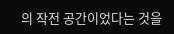의 작전 공간이었다는 것을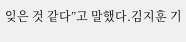잊은 것 같다”고 말했다.김지훈 기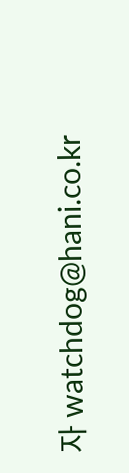자 watchdog@hani.co.kr